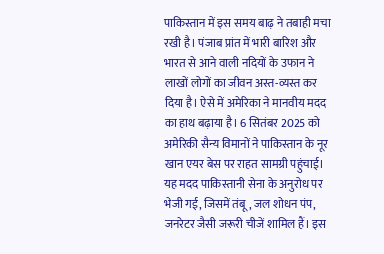पाकिस्तान में इस समय बाढ़ ने तबाही मचा रखी है। पंजाब प्रांत में भारी बारिश और भारत से आने वाली नदियों के उफान ने लाखों लोगों का जीवन अस्त-व्यस्त कर दिया है। ऐसे में अमेरिका ने मानवीय मदद का हाथ बढ़ाया है। 6 सितंबर 2025 को अमेरिकी सैन्य विमानों ने पाकिस्तान के नूर खान एयर बेस पर राहत सामग्री पहुंचाई। यह मदद पाकिस्तानी सेना के अनुरोध पर भेजी गई, जिसमें तंबू, जल शोधन पंप, जनरेटर जैसी जरूरी चीजें शामिल हैं। इस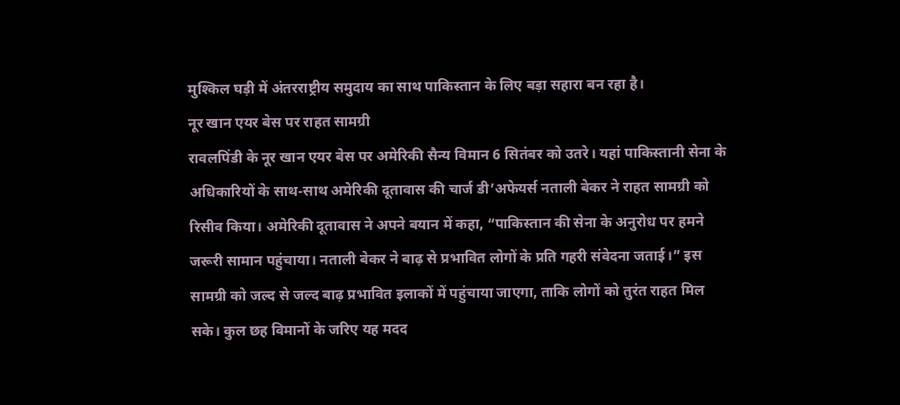मुश्किल घड़ी में अंतरराष्ट्रीय समुदाय का साथ पाकिस्तान के लिए बड़ा सहारा बन रहा है।
नूर खान एयर बेस पर राहत सामग्री
रावलपिंडी के नूर खान एयर बेस पर अमेरिकी सैन्य विमान 6 सितंबर को उतरे। यहां पाकिस्तानी सेना के अधिकारियों के साथ-साथ अमेरिकी दूतावास की चार्ज डी’अफेयर्स नताली बेकर ने राहत सामग्री को रिसीव किया। अमेरिकी दूतावास ने अपने बयान में कहा, “पाकिस्तान की सेना के अनुरोध पर हमने जरूरी सामान पहुंचाया। नताली बेकर ने बाढ़ से प्रभावित लोगों के प्रति गहरी संवेदना जताई।” इस सामग्री को जल्द से जल्द बाढ़ प्रभावित इलाकों में पहुंचाया जाएगा, ताकि लोगों को तुरंत राहत मिल सके। कुल छह विमानों के जरिए यह मदद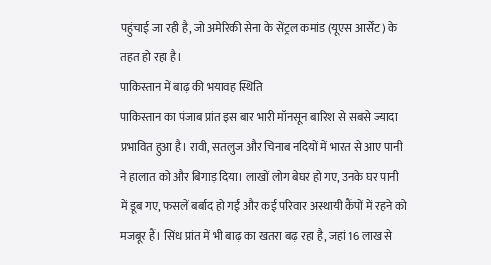पहुंचाई जा रही है, जो अमेरिकी सेना के सेंट्रल कमांड (यूएस आर्सेंट) के तहत हो रहा है।
पाकिस्तान में बाढ़ की भयावह स्थिति
पाकिस्तान का पंजाब प्रांत इस बार भारी मॉनसून बारिश से सबसे ज्यादा प्रभावित हुआ है। रावी, सतलुज और चिनाब नदियों में भारत से आए पानी ने हालात को और बिगाड़ दिया। लाखों लोग बेघर हो गए, उनके घर पानी में डूब गए, फसलें बर्बाद हो गईं और कई परिवार अस्थायी कैंपों में रहने को मजबूर हैं। सिंध प्रांत में भी बाढ़ का खतरा बढ़ रहा है, जहां 16 लाख से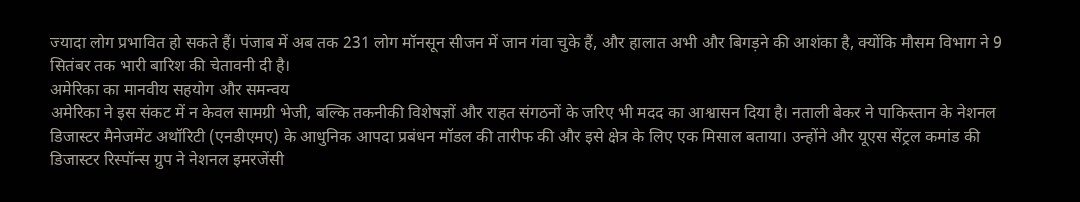ज्यादा लोग प्रभावित हो सकते हैं। पंजाब में अब तक 231 लोग मॉनसून सीजन में जान गंवा चुके हैं, और हालात अभी और बिगड़ने की आशंका है, क्योंकि मौसम विभाग ने 9 सितंबर तक भारी बारिश की चेतावनी दी है।
अमेरिका का मानवीय सहयोग और समन्वय
अमेरिका ने इस संकट में न केवल सामग्री भेजी, बल्कि तकनीकी विशेषज्ञों और राहत संगठनों के जरिए भी मदद का आश्वासन दिया है। नताली बेकर ने पाकिस्तान के नेशनल डिजास्टर मैनेजमेंट अथॉरिटी (एनडीएमए) के आधुनिक आपदा प्रबंधन मॉडल की तारीफ की और इसे क्षेत्र के लिए एक मिसाल बताया। उन्होंने और यूएस सेंट्रल कमांड की डिजास्टर रिस्पॉन्स ग्रुप ने नेशनल इमरजेंसी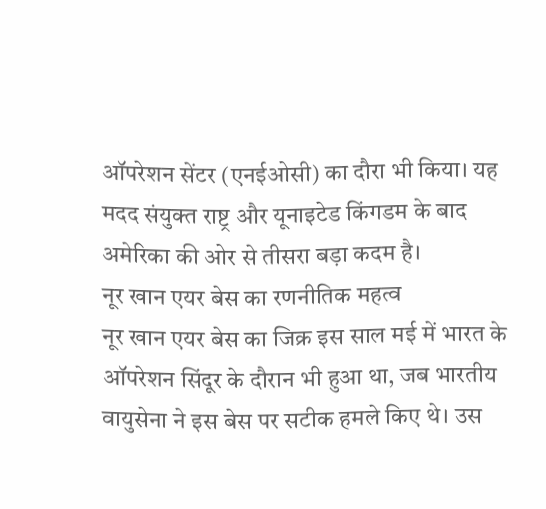ऑपरेशन सेंटर (एनईओसी) का दौरा भी किया। यह मदद संयुक्त राष्ट्र और यूनाइटेड किंगडम के बाद अमेरिका की ओर से तीसरा बड़ा कदम है।
नूर खान एयर बेस का रणनीतिक महत्व
नूर खान एयर बेस का जिक्र इस साल मई में भारत के ऑपरेशन सिंदूर के दौरान भी हुआ था, जब भारतीय वायुसेना ने इस बेस पर सटीक हमले किए थे। उस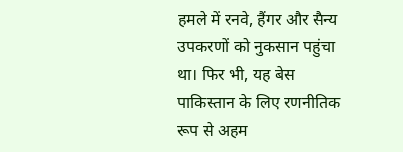हमले में रनवे, हैंगर और सैन्य उपकरणों को नुकसान पहुंचा था। फिर भी, यह बेस पाकिस्तान के लिए रणनीतिक रूप से अहम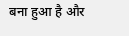बना हुआ है और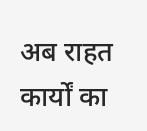अब राहत कार्यों का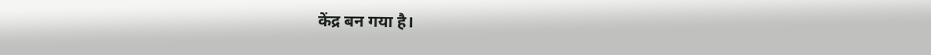केंद्र बन गया है।